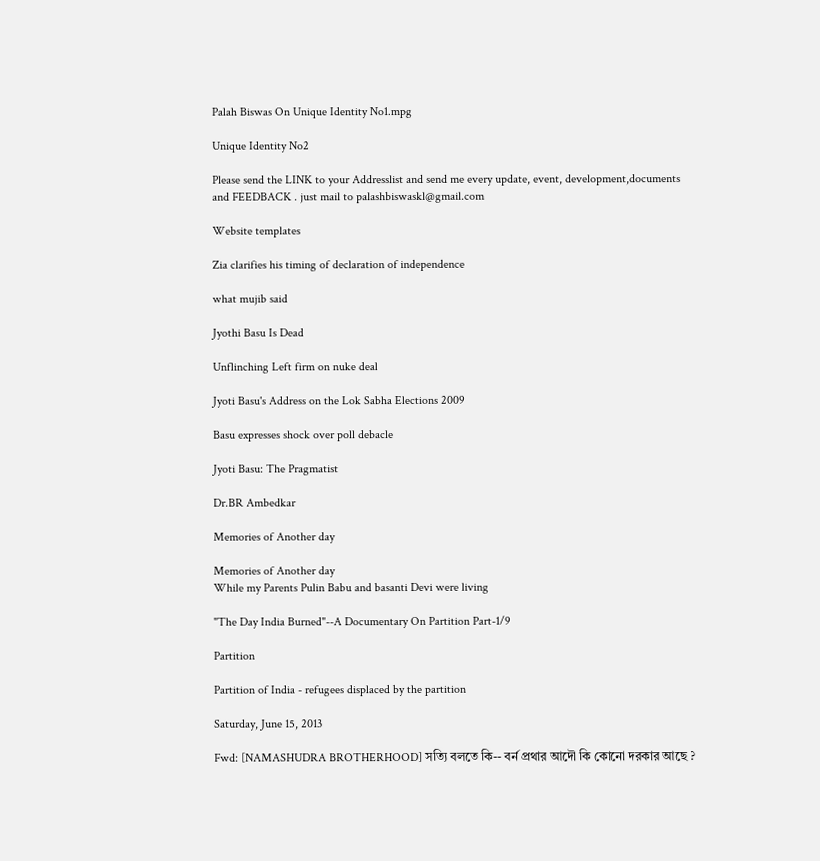Palah Biswas On Unique Identity No1.mpg

Unique Identity No2

Please send the LINK to your Addresslist and send me every update, event, development,documents and FEEDBACK . just mail to palashbiswaskl@gmail.com

Website templates

Zia clarifies his timing of declaration of independence

what mujib said

Jyothi Basu Is Dead

Unflinching Left firm on nuke deal

Jyoti Basu's Address on the Lok Sabha Elections 2009

Basu expresses shock over poll debacle

Jyoti Basu: The Pragmatist

Dr.BR Ambedkar

Memories of Another day

Memories of Another day
While my Parents Pulin Babu and basanti Devi were living

"The Day India Burned"--A Documentary On Partition Part-1/9

Partition

Partition of India - refugees displaced by the partition

Saturday, June 15, 2013

Fwd: [NAMASHUDRA BROTHERHOOD] সত্যি বলতে কি-- বর্ন প্রথার আদৌ কি কোনো দরকার আছে ?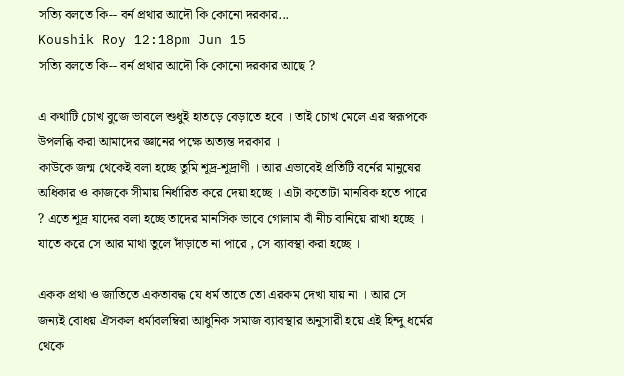সত্যি বলতে কি-- বর্ন প্রথার আদৌ কি কোনো দরকার...
Koushik Roy 12:18pm Jun 15
সত্যি বলতে কি-- বর্ন প্রথার আদৌ কি কোনো দরকার আছে ?

এ কথাটি চোখ বুজে ভাবলে শুধুই হাতড়ে বেড়াতে হবে । তাই চোখ মেলে এর স্বরূপকে উপলব্ধি করা আমাদের জ্ঞানের পক্ষে অত্যন্ত দরকার ।
কাউকে জন্ম থেকেই বলা হচ্ছে তুমি শূদ্র-শূদ্রাণী । আর এভাবেই প্রতিটি বর্নের মানুষের অধিকার ও কাজকে সীমায় নির্ধারিত করে দেয়া হচ্ছে । এটা কতোটা মানবিক হতে পারে ? এতে শূদ্র যাদের বলা হচ্ছে তাদের মানসিক ভাবে গোলাম বাঁ নীচ বানিয়ে রাখা হচ্ছে । যাতে করে সে আর মাথা তুলে দাঁড়াতে না পারে , সে ব্যাবস্থা করা হচ্ছে ।

একক প্রথা ও জাতিতে একতাবদ্ধ যে ধর্ম তাতে তো এরকম দেখা যায় না । আর সে জন্যই বোধয় ঐসকল ধর্মাবলম্বিরা আধুনিক সমাজ ব্যাবস্থার অনুসারী হয়ে এই হিন্দু ধর্মের থেকে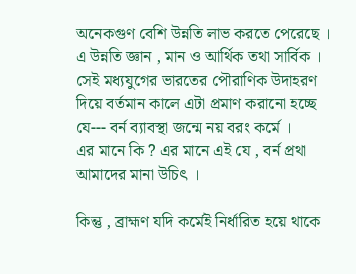অনেকগুণ বেশি উন্নতি লাভ করতে পেরেছে । এ উন্নতি জ্ঞান , মান ও আর্থিক তথা সার্বিক ।
সেই মধ্যযুগের ভারতের পৌরাণিক উদাহরণ দিয়ে বর্তমান কালে এটা প্রমাণ করানো হচ্ছে যে--- বর্ন ব্যাবস্থা জন্মে নয় বরং কর্মে ।
এর মানে কি ? এর মানে এই যে , বর্ন প্রথা আমাদের মানা উচিৎ ।

কিন্তু , ব্রাহ্মণ যদি কর্মেই নির্ধারিত হয়ে থাকে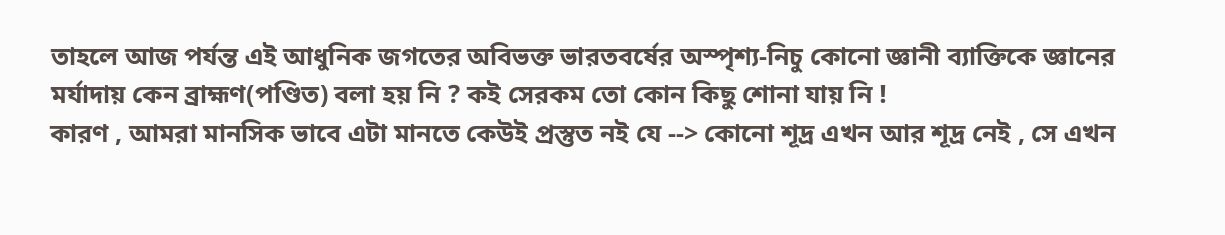তাহলে আজ পর্যন্ত এই আধুনিক জগতের অবিভক্ত ভারতবর্ষের অস্পৃশ্য-নিচু কোনো জ্ঞানী ব্যাক্তিকে জ্ঞানের মর্যাদায় কেন ব্রাহ্মণ(পণ্ডিত) বলা হয় নি ? কই সেরকম তো কোন কিছু শোনা যায় নি !
কারণ , আমরা মানসিক ভাবে এটা মানতে কেউই প্রস্তুত নই যে --> কোনো শূদ্র এখন আর শূদ্র নেই , সে এখন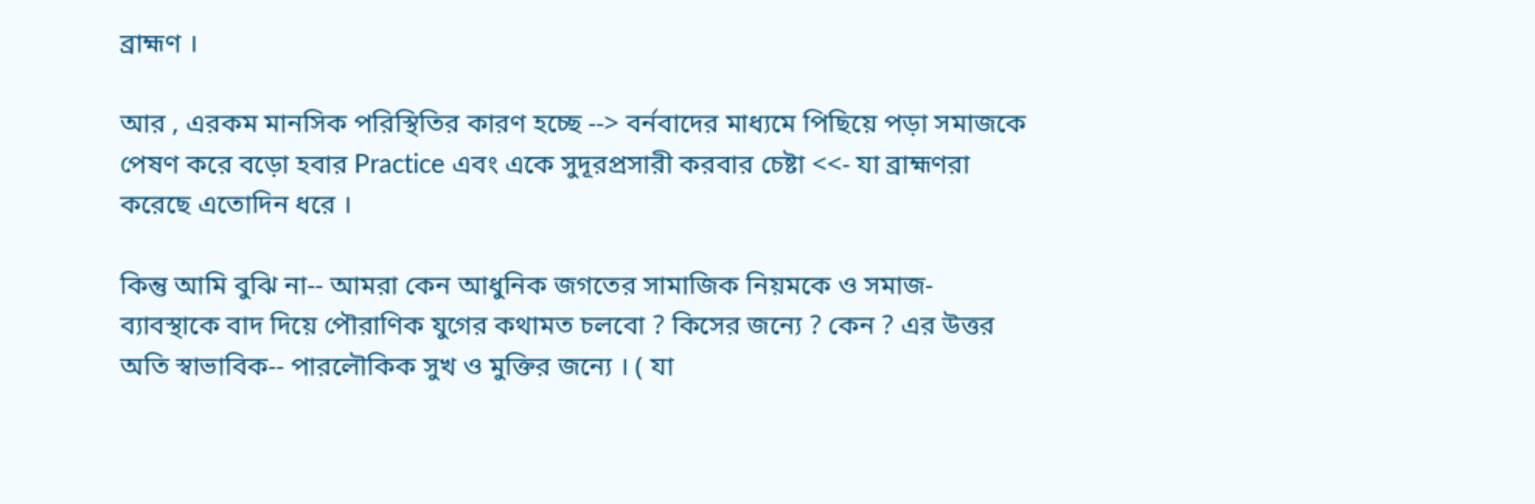ব্রাহ্মণ ।

আর , এরকম মানসিক পরিস্থিতির কারণ হচ্ছে --> বর্নবাদের মাধ্যমে পিছিয়ে পড়া সমাজকে পেষণ করে বড়ো হবার Practice এবং একে সুদূরপ্রসারী করবার চেষ্টা <<- যা ব্রাহ্মণরা করেছে এতোদিন ধরে ।

কিন্তু আমি বুঝি না-- আমরা কেন আধুনিক জগতের সামাজিক নিয়মকে ও সমাজ-ব্যাবস্থাকে বাদ দিয়ে পৌরাণিক যুগের কথামত চলবো ? কিসের জন্যে ? কেন ? এর উত্তর অতি স্বাভাবিক-- পারলৌকিক সুখ ও মুক্তির জন্যে । ( যা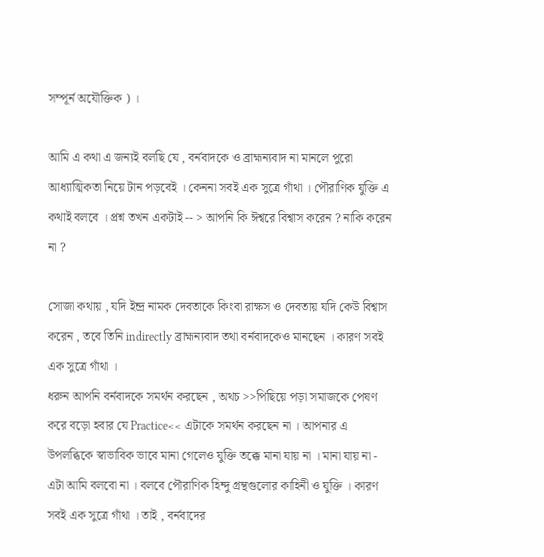সম্পূর্ন অযৌক্তিক ) ।

আমি এ কথা এ জন্যই বলছি যে , বর্নবাদকে ও ব্রাহ্মন্যবাদ না মানলে পুরো আধ্যাত্মিকতা নিয়ে টান পড়বেই । কেননা সবই এক সুত্রে গাঁথা । পৌরাণিক যুক্তি এ কথাই বলবে । প্রশ্ন তখন একটাই -- > আপনি কি ঈশ্বরে বিশ্বাস করেন ? নাকি করেন না ?

সোজা কথায় , যদি ইন্দ্র নামক দেবতাকে কিংবা রাক্ষস ও দেবতায় যদি কেউ বিশ্বাস করেন , তবে তিনি indirectly ব্রাহ্মন্যবাদ তথা বর্নবাদকেও মানছেন । কারণ সবই এক সুত্রে গাঁথা ।
ধরুন আপনি বর্নবাদকে সমর্থন করছেন , অথচ >>পিছিয়ে পড়া সমাজকে পেষণ করে বড়ো হবার যে Practice<< এটাকে সমর্থন করছেন না । আপনার এ উপলব্ধিকে স্বাভাবিক ভাবে মানা গেলেও যুক্তি তক্কে মানা যায় না । মানা যায় না - এটা আমি বলবো না । বলবে পৌরাণিক হিন্দু গ্রন্থগুলোর কাহিনী ও যুক্তি । কারণ সবই এক সুত্রে গাঁথা । তাই , বর্নবাদের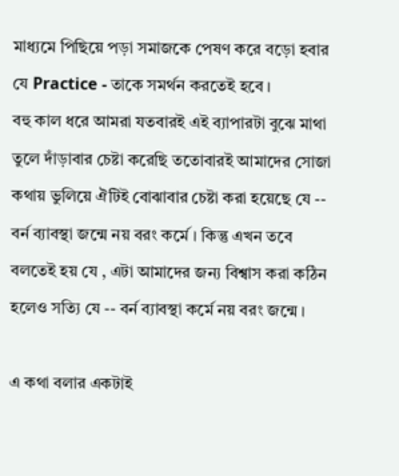মাধ্যমে পিছিয়ে পড়া সমাজকে পেষণ করে বড়ো হবার যে Practice - তাকে সমর্থন করতেই হবে ।
বহু কাল ধরে আমরা যতবারই এই ব্যাপারটা বুঝে মাথা তুলে দাঁড়াবার চেষ্টা করেছি ততোবারই আমাদের সোজা কথায় ভুলিয়ে ঐটিই বোঝাবার চেষ্টা করা হয়েছে যে -- বর্ন ব্যাবস্থা জন্মে নয় বরং কর্মে । কিন্তু এখন তবে বলতেই হয় যে , এটা আমাদের জন্য বিশ্বাস করা কঠিন হলেও সত্যি যে -- বর্ন ব্যাবস্থা কর্মে নয় বরং জন্মে ।

এ কথা বলার একটাই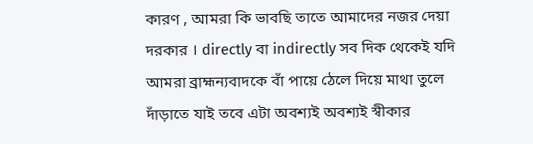কারণ , আমরা কি ভাবছি তাতে আমাদের নজর দেয়া দরকার । directly বা indirectly সব দিক থেকেই যদি আমরা ব্রাহ্মন্যবাদকে বাঁ পায়ে ঠেলে দিয়ে মাথা তুলে দাঁড়াতে যাই তবে এটা অবশ্যই অবশ্যই স্বীকার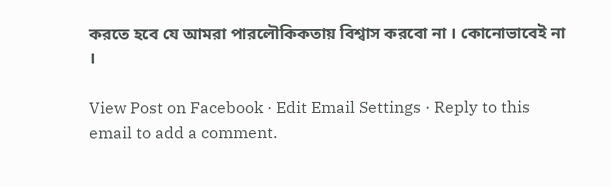করতে হবে যে আমরা পারলৌকিকতায় বিশ্বাস করবো না । কোনোভাবেই না ।

View Post on Facebook · Edit Email Settings · Reply to this email to add a comment.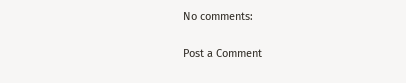No comments:

Post a Comment